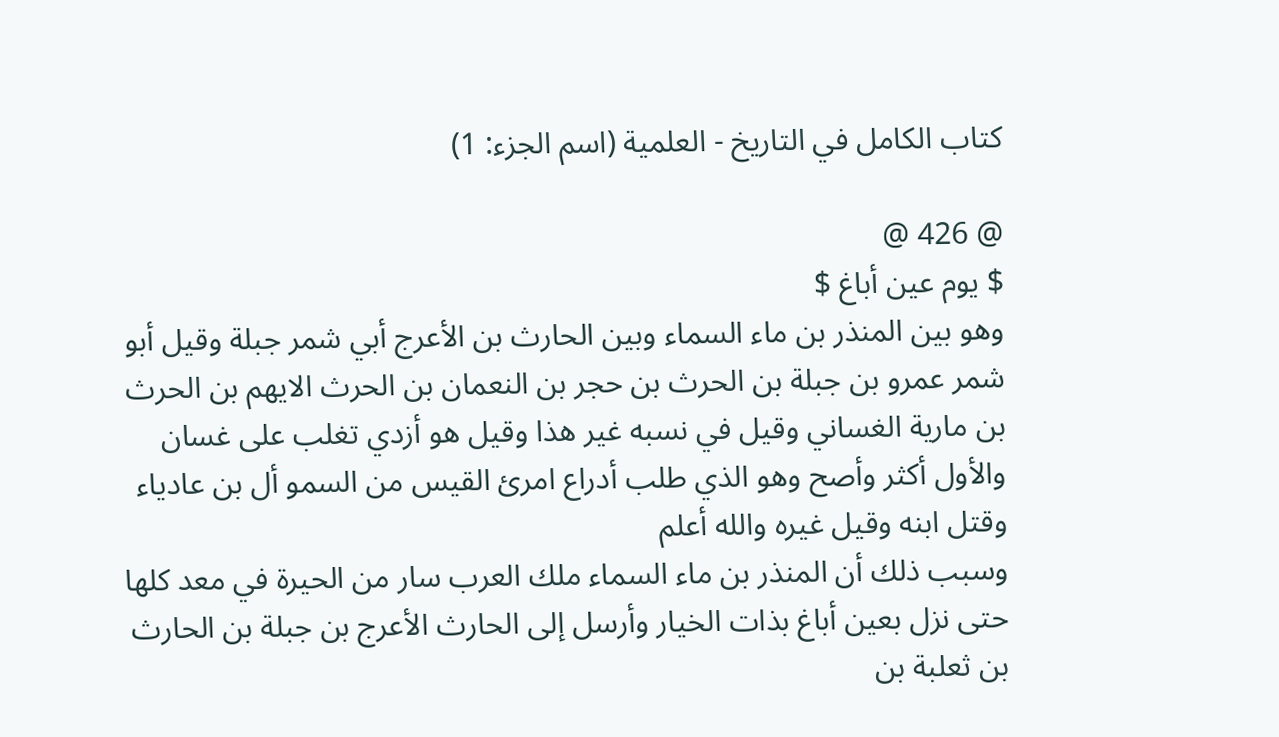كتاب الكامل في التاريخ - العلمية (اسم الجزء: 1)

@ 426 @
$ يوم عين أباغ $
وهو بين المنذر بن ماء السماء وبين الحارث بن الأعرج أبي شمر جبلة وقيل أبو شمر عمرو بن جبلة بن الحرث بن حجر بن النعمان بن الحرث الايهم بن الحرث بن مارية الغساني وقيل في نسبه غير هذا وقيل هو أزدي تغلب على غسان والأول أكثر وأصح وهو الذي طلب أدراع امرئ القيس من السمو أل بن عادياء وقتل ابنه وقيل غيره والله أعلم
وسبب ذلك أن المنذر بن ماء السماء ملك العرب سار من الحيرة في معد كلها حتى نزل بعين أباغ بذات الخيار وأرسل إلى الحارث الأعرج بن جبلة بن الحارث بن ثعلبة بن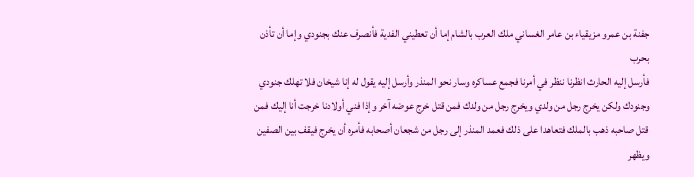جفنة بن عمرو مزيقياء بن عامر الغساني ملك العرب بالشام إما أن تعطيني الفدية فأنصرف عنك بجنودي وإما أن تأذن بحرب
فأرسل إليه الحارث انظرنا ننظر في أمرنا فجمع عساكره وسار نحو المنذر وأرسل إليه يقول له إنا شيخان فلا تهلك جنودي وجنودك ولكن يخرج رجل من ولدي ويخرج رجل من ولدك فمن قتل خرج عوضه آخر وإذا فني أولادنا خرجت أنا إليك فمن قتل صاحبه ذهب بالملك فتعاهدا على ذلك فعمد المنذر إلى رجل من شجعان أصحابه فأمره أن يخرج فيقف بين الصفين ويظهر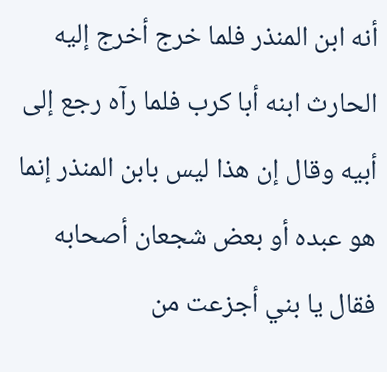أنه ابن المنذر فلما خرج أخرج إليه الحارث ابنه أبا كرب فلما رآه رجع إلى أبيه وقال إن هذا ليس بابن المنذر إنما هو عبده أو بعض شجعان أصحابه
فقال يا بني أجزعت من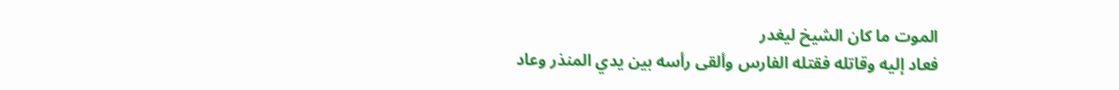الموت ما كان الشيخ ليغدر
فعاد إليه وقاتله فقتله الفارس وألقى رأسه بين يدي المنذر وعاد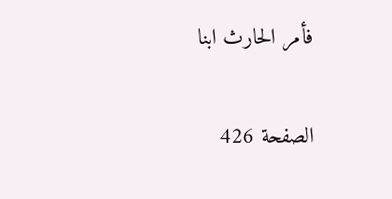فأمر الحارث ابنا

الصفحة 426